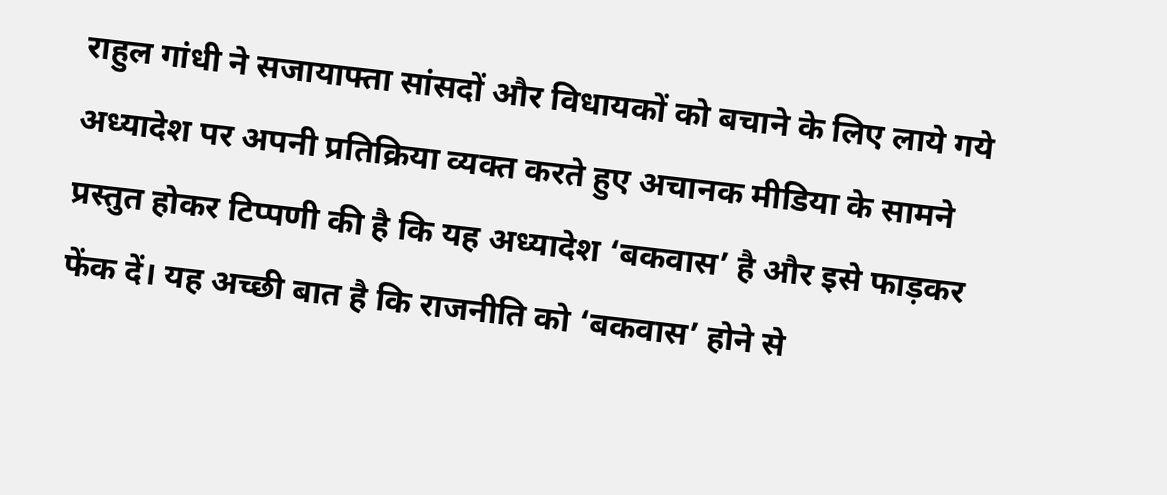राहुल गांधी ने सजायाफ्ता सांसदों और विधायकों को बचाने के लिए लाये गये अध्यादेश पर अपनी प्रतिक्रिया व्यक्त करते हुए अचानक मीडिया के सामने प्रस्तुत होकर टिप्पणी की है कि यह अध्यादेश ‘बकवास’ है और इसे फाड़कर फेंक दें। यह अच्छी बात है कि राजनीति को ‘बकवास’ होने से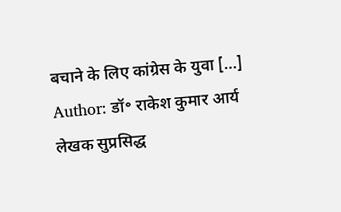बचाने के लिए कांग्रेस के युवा […]
Author: डॉ॰ राकेश कुमार आर्य
लेखक सुप्रसिद्ध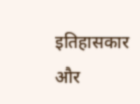इतिहासकार और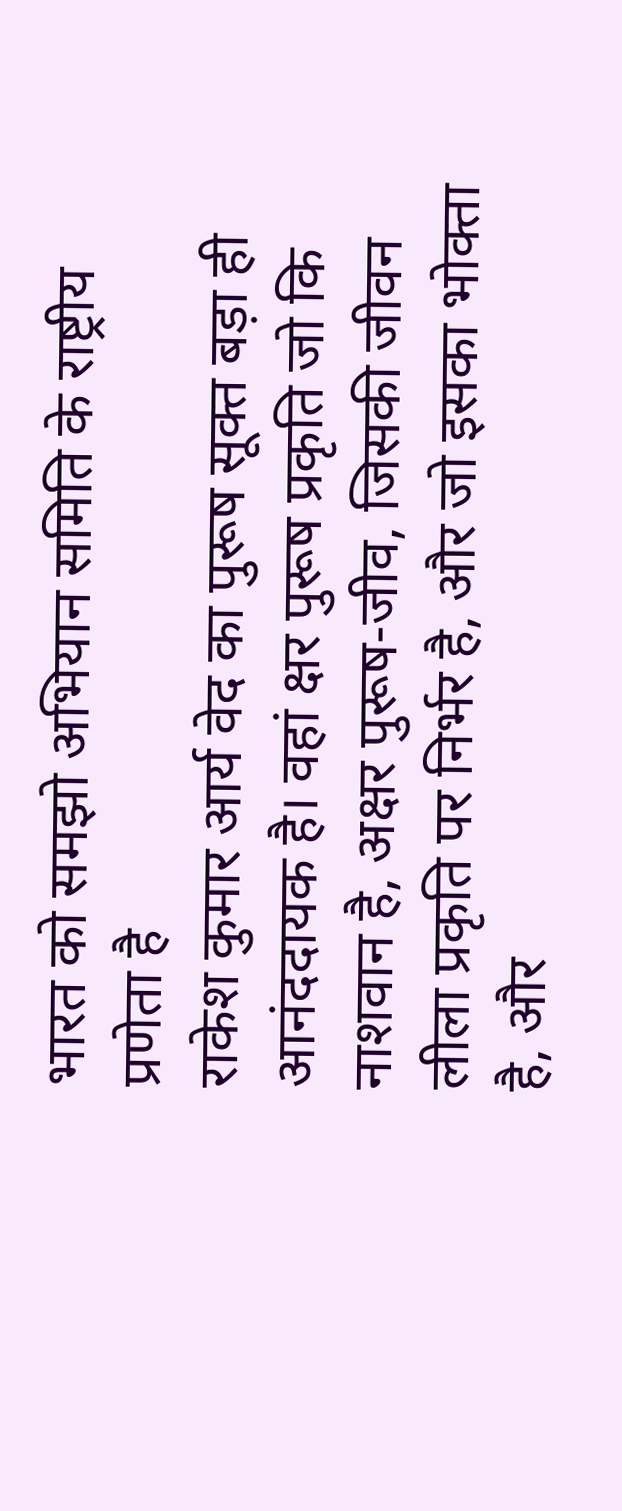भारत को समझो अभियान समिति के राष्ट्रीय प्रणेता है
राकेश कुमार आर्य वेद का पुरूष सूक्त बड़ा ही आनंददायक है। वहां क्षर पुरूष प्रकृति जो कि नाशवान है, अक्षर पुरूष-जीव, जिसकी जीवन लीला प्रकृति पर निर्भर है, और जो इसका भोक्ता है, और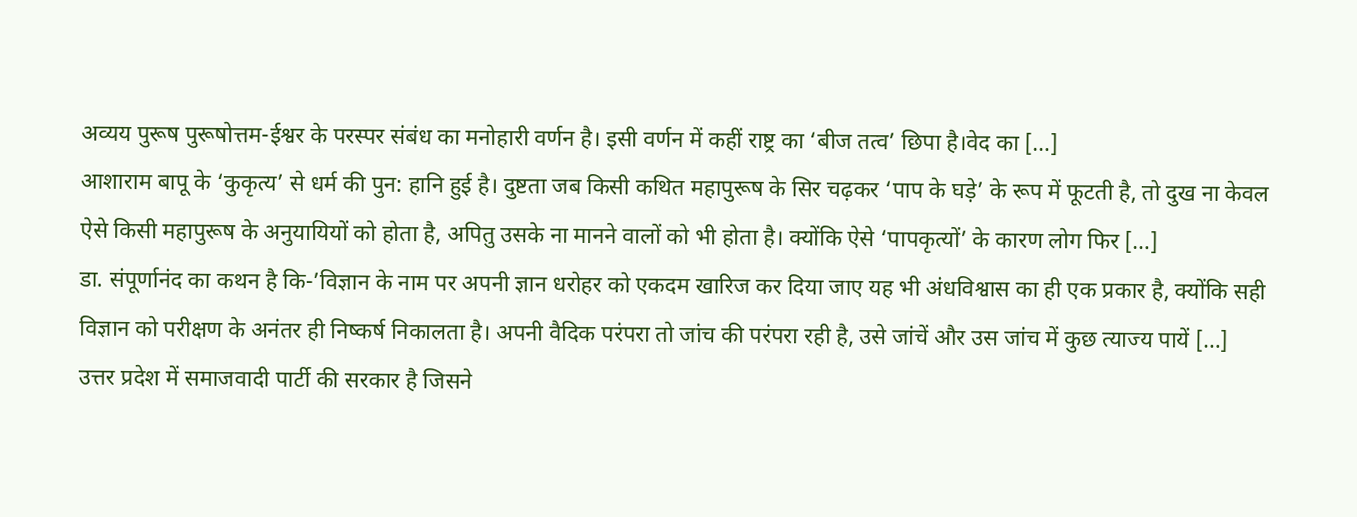अव्यय पुरूष पुरूषोत्तम-ईश्वर के परस्पर संबंध का मनोहारी वर्णन है। इसी वर्णन में कहीं राष्ट्र का ‘बीज तत्व’ छिपा है।वेद का […]
आशाराम बापू के ‘कुकृत्य’ से धर्म की पुन: हानि हुई है। दुष्टता जब किसी कथित महापुरूष के सिर चढ़कर ‘पाप के घड़े’ के रूप में फूटती है, तो दुख ना केवल ऐसे किसी महापुरूष के अनुयायियों को होता है, अपितु उसके ना मानने वालों को भी होता है। क्योंकि ऐसे ‘पापकृत्यों’ के कारण लोग फिर […]
डा. संपूर्णानंद का कथन है कि-’विज्ञान के नाम पर अपनी ज्ञान धरोहर को एकदम खारिज कर दिया जाए यह भी अंधविश्वास का ही एक प्रकार है, क्योंकि सही विज्ञान को परीक्षण के अनंतर ही निष्कर्ष निकालता है। अपनी वैदिक परंपरा तो जांच की परंपरा रही है, उसे जांचें और उस जांच में कुछ त्याज्य पायें […]
उत्तर प्रदेश में समाजवादी पार्टी की सरकार है जिसने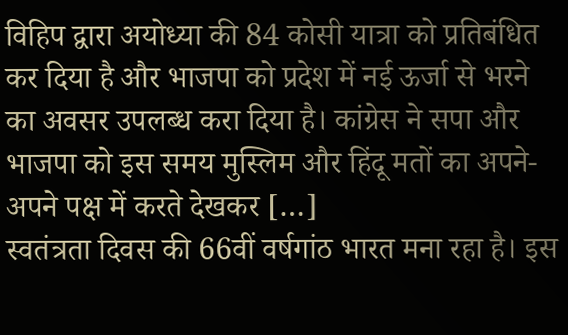विहिप द्वारा अयोध्या की 84 कोसी यात्रा को प्रतिबंधित कर दिया है और भाजपा को प्रदेश में नई ऊर्जा से भरने का अवसर उपलब्ध करा दिया है। कांग्रेस ने सपा और भाजपा को इस समय मुस्लिम और हिंदू मतों का अपने-अपने पक्ष में करते देखकर […]
स्वतंत्रता दिवस की 66वीं वर्षगांठ भारत मना रहा है। इस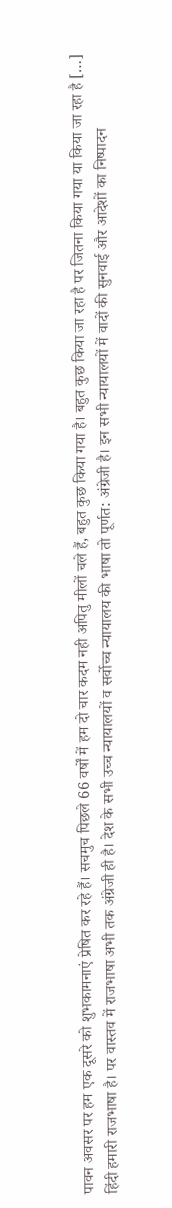पावन अवसर पर हम एक दूसरे को शुभकामनाएं प्रेषित कर रहे हैं। सचमुच पिछले 66 वर्षों में हम दो चार कदम नही अपितु मीलों चले हैं, बहुत कुछ किया गया है। बहुत कुछ किया जा रहा है पर जितना किया गया या किया जा रहा है […]
हिंदी हमारी राजभाषा है। पर वास्तव में राजभाषा अभी तक अंग्रेजी ही है। देश के सभी उच्च न्यायालयों व सर्वोच्च न्यायालय की भाषा तो पूर्णत: अंग्रेजी है। इन सभी न्यायालयों में वादों की सुनवाई और आदेशों का निष्पादन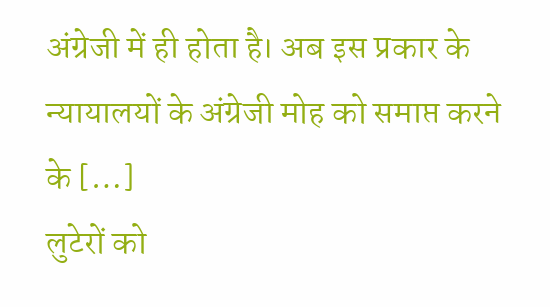अंग्रेजी में ही होता है। अब इस प्रकार के न्यायालयों के अंग्रेजी मोह को समाप्त करने के […]
लुटेरों को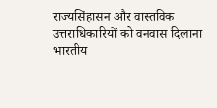राज्यसिंहासन और वास्तविक उत्तराधिकारियों को वनवास दिलाना भारतीय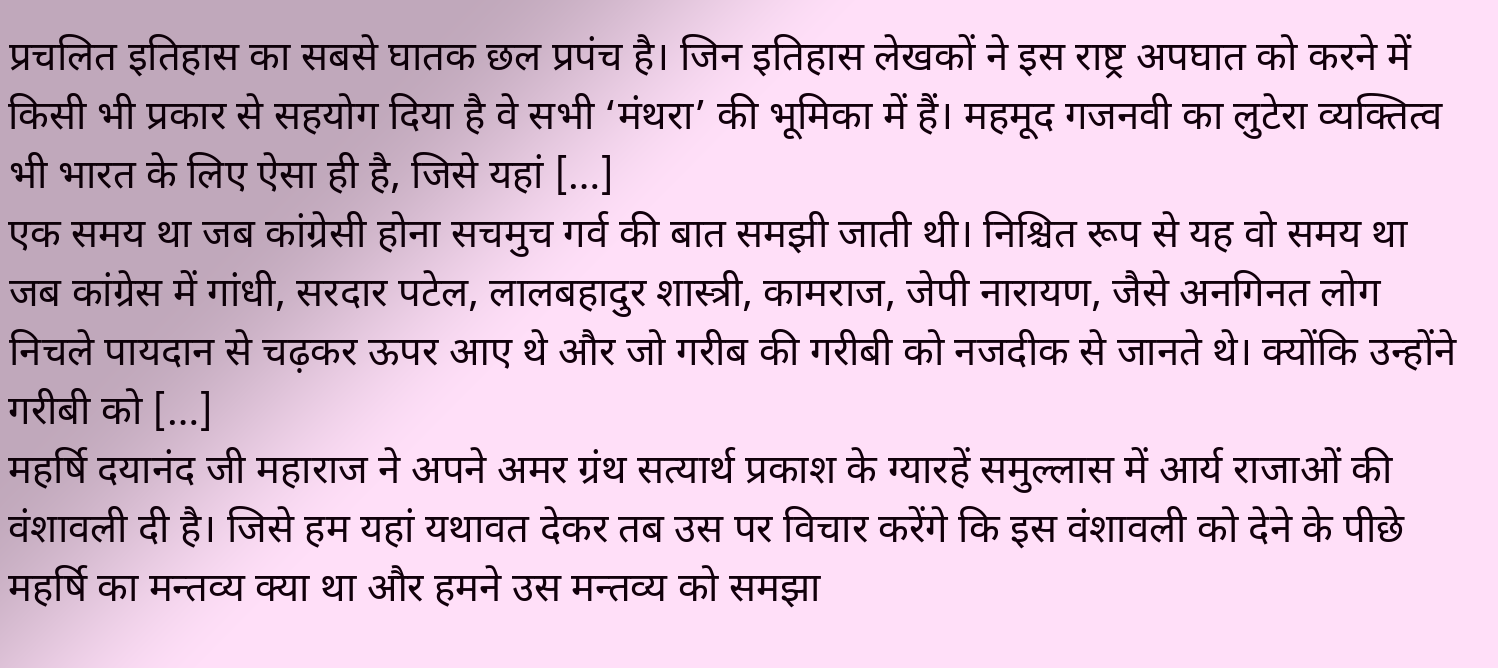प्रचलित इतिहास का सबसे घातक छल प्रपंच है। जिन इतिहास लेखकों ने इस राष्ट्र अपघात को करने में किसी भी प्रकार से सहयोग दिया है वे सभी ‘मंथरा’ की भूमिका में हैं। महमूद गजनवी का लुटेरा व्यक्तित्व भी भारत के लिए ऐसा ही है, जिसे यहां […]
एक समय था जब कांग्रेसी होना सचमुच गर्व की बात समझी जाती थी। निश्चित रूप से यह वो समय था जब कांग्रेस में गांधी, सरदार पटेल, लालबहादुर शास्त्री, कामराज, जेपी नारायण, जैसे अनगिनत लोग निचले पायदान से चढ़कर ऊपर आए थे और जो गरीब की गरीबी को नजदीक से जानते थे। क्योंकि उन्होंने गरीबी को […]
महर्षि दयानंद जी महाराज ने अपने अमर ग्रंथ सत्यार्थ प्रकाश के ग्यारहें समुल्लास में आर्य राजाओं की वंशावली दी है। जिसे हम यहां यथावत देकर तब उस पर विचार करेंगे कि इस वंशावली को देने के पीछे महर्षि का मन्तव्य क्या था और हमने उस मन्तव्य को समझा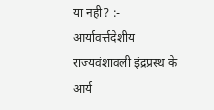या नही? :- आर्यावर्त्तदेशीय राज्यवंशावली इंद्रप्रस्थ के आर्य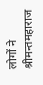लोगों ने श्रीमन्तमहाराज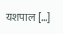यशपाल […]